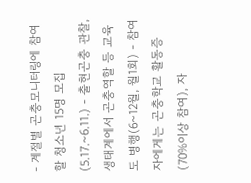- 계절별 곤충모니터링에 참여할 청소년 15명 모집(5.17.~6.11.) - 출현곤충 관찰, 생태계에서 곤충역할 등 교육도 병행(6~12월, 월1회) - 참여자에게는 곤충학교 활동증(70%이상 참여), 자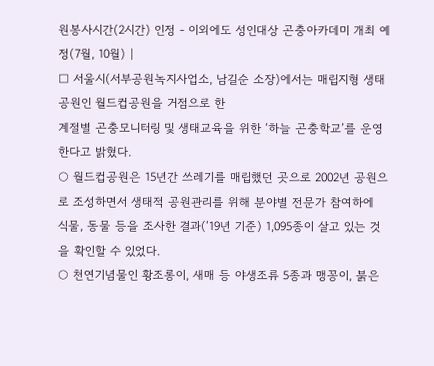원봉사시간(2시간) 인정 - 이외에도 성인대상 곤충아카데미 개최 예정(7월, 10월) |
□ 서울시(서부공원녹지사업소, 남길순 소장)에서는 매립지형 생태공원인 월드컵공원을 거점으로 한
계절별 곤충모니터링 및 생태교육을 위한 ‘하늘 곤충학교’를 운영한다고 밝혔다.
○ 월드컵공원은 15년간 쓰레기를 매립했던 곳으로 2002년 공원으로 조성하면서 생태적 공원관리를 위해 분야별 전문가 참여하에
식물, 동물 등을 조사한 결과(‘19년 기준) 1,095종이 살고 있는 것을 확인할 수 있었다.
○ 천연기념물인 황조롱이, 새매 등 야생조류 5종과 맹꽁이, 붉은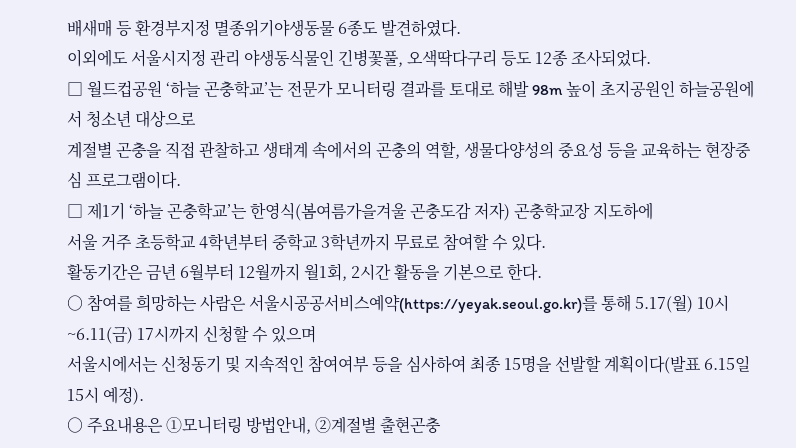배새매 등 환경부지정 멸종위기야생동물 6종도 발견하였다.
이외에도 서울시지정 관리 야생동식물인 긴병꽃풀, 오색딱다구리 등도 12종 조사되었다.
□ 월드컵공원 ‘하늘 곤충학교’는 전문가 모니터링 결과를 토대로 해발 98m 높이 초지공원인 하늘공원에서 청소년 대상으로
계절별 곤충을 직접 관찰하고 생태계 속에서의 곤충의 역할, 생물다양성의 중요성 등을 교육하는 현장중심 프로그램이다.
□ 제1기 ‘하늘 곤충학교’는 한영식(봄여름가을겨울 곤충도감 저자) 곤충학교장 지도하에
서울 거주 초등학교 4학년부터 중학교 3학년까지 무료로 참여할 수 있다.
활동기간은 금년 6월부터 12월까지 월1회, 2시간 활동을 기본으로 한다.
○ 참여를 희망하는 사람은 서울시공공서비스예약(https://yeyak.seoul.go.kr)를 통해 5.17(월) 10시~6.11(금) 17시까지 신청할 수 있으며
서울시에서는 신청동기 및 지속적인 참여여부 등을 심사하여 최종 15명을 선발할 계획이다(발표 6.15일 15시 예정).
○ 주요내용은 ①모니터링 방법안내, ②계절별 출현곤충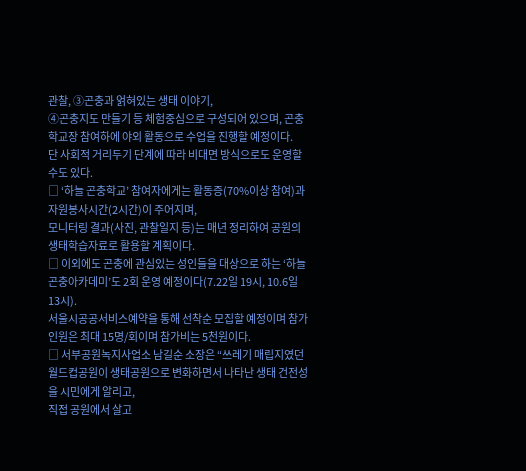관찰, ③곤충과 얽혀있는 생태 이야기,
④곤충지도 만들기 등 체험중심으로 구성되어 있으며, 곤충학교장 참여하에 야외 활동으로 수업을 진행할 예정이다.
단 사회적 거리두기 단계에 따라 비대면 방식으로도 운영할 수도 있다.
□ ‘하늘 곤충학교’ 참여자에게는 활동증(70%이상 참여)과 자원봉사시간(2시간)이 주어지며,
모니터링 결과(사진, 관찰일지 등)는 매년 정리하여 공원의 생태학습자료로 활용할 계획이다.
□ 이외에도 곤충에 관심있는 성인들을 대상으로 하는 ‘하늘 곤충아카데미’도 2회 운영 예정이다(7.22일 19시, 10.6일 13시).
서울시공공서비스예약을 통해 선착순 모집할 예정이며 참가인원은 최대 15명/회이며 참가비는 5천원이다.
□ 서부공원녹지사업소 남길순 소장은 “쓰레기 매립지였던 월드컵공원이 생태공원으로 변화하면서 나타난 생태 건전성을 시민에게 알리고,
직접 공원에서 살고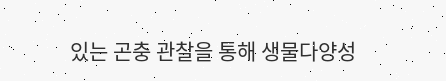있는 곤충 관찰을 통해 생물다양성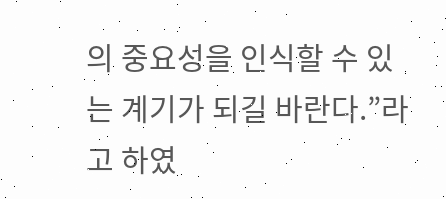의 중요성을 인식할 수 있는 계기가 되길 바란다.”라고 하였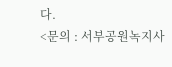다.
<문의 : 서부공원녹지사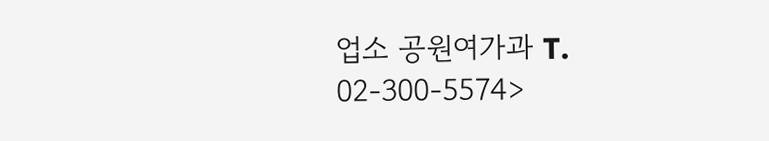업소 공원여가과 T. 02-300-5574>